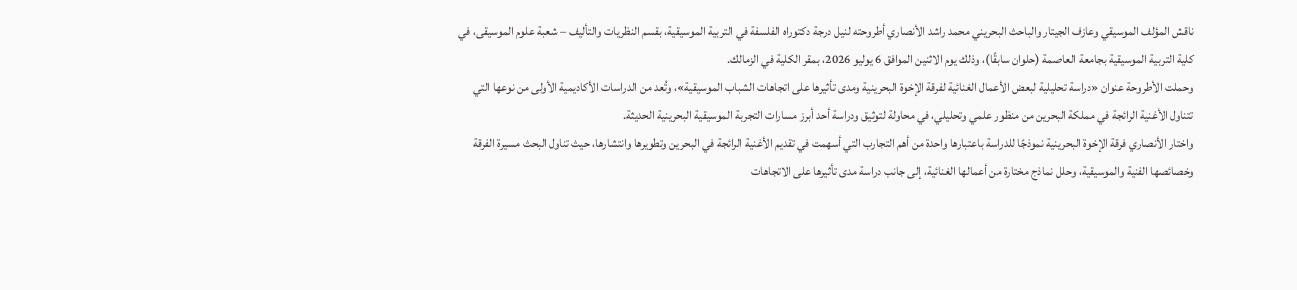ناقش المؤلف الموسيقي وعازف الجيتار والباحث البحريني محمد راشد الأنصاري أطروحته لنيل درجة دكتوراه الفلسفة في التربية الموسيقية، بقسم النظريات والتأليف – شعبة علوم الموسيقى، في كلية التربية الموسيقية بجامعة العاصمة (حلوان سابقًا)، وذلك يوم الاثنين الموافق 6 يوليو 2026، بمقر الكلية في الزمالك.
وحملت الأطروحة عنوان «دراسة تحليلية لبعض الأعمال الغنائية لفرقة الإخوة البحرينية ومدى تأثيرها على اتجاهات الشباب الموسيقية»، وتُعد من الدراسات الأكاديمية الأولى من نوعها التي تتناول الأغنية الرائجة في مملكة البحرين من منظور علمي وتحليلي، في محاولة لتوثيق ودراسة أحد أبرز مسارات التجربة الموسيقية البحرينية الحديثة.
واختار الأنصاري فرقة الإخوة البحرينية نموذجًا للدراسة باعتبارها واحدة من أهم التجارب التي أسهمت في تقديم الأغنية الرائجة في البحرين وتطويرها وانتشارها، حيث تناول البحث مسيرة الفرقة وخصائصها الفنية والموسيقية، وحلل نماذج مختارة من أعمالها الغنائية، إلى جانب دراسة مدى تأثيرها على الاتجاهات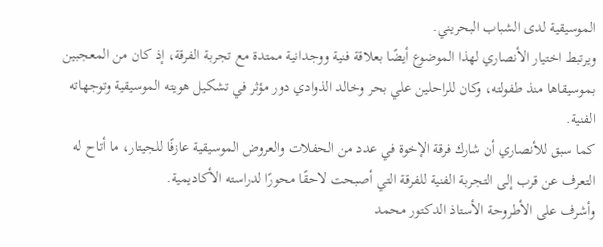الموسيقية لدى الشباب البحريني.
ويرتبط اختيار الأنصاري لهذا الموضوع أيضًا بعلاقة فنية ووجدانية ممتدة مع تجربة الفرقة، إذ كان من المعجبين بموسيقاها منذ طفولته، وكان للراحلين علي بحر وخالد الذوادي دور مؤثر في تشكيل هويته الموسيقية وتوجهاته الفنية.
كما سبق للأنصاري أن شارك فرقة الإخوة في عدد من الحفلات والعروض الموسيقية عازفًا للجيتار، ما أتاح له التعرف عن قرب إلى التجربة الفنية للفرقة التي أصبحت لاحقًا محورًا لدراسته الأكاديمية.
وأشرف على الأطروحة الأستاذ الدكتور محمد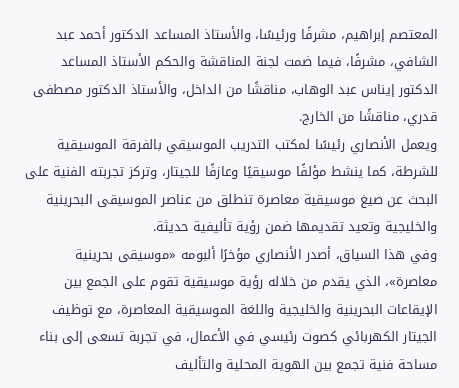المعتصم إبراهيم، مشرفًا ورئيسًا، والأستاذ المساعد الدكتور أحمد عبد الشافي، مشرفًا، فيما ضمت لجنة المناقشة والحكم الأستاذ المساعد الدكتور إيناس عبد الوهاب، مناقشًا من الداخل، والأستاذ الدكتور مصطفى قدري، مناقشًا من الخارج.
ويعمل الأنصاري رئيسًا لمكتب التدريب الموسيقي بالفرقة الموسيقية للشرطة، كما ينشط مؤلفًا موسيقيًا وعازفًا للجيتار، وتركز تجربته الفنية على البحث عن صيغ موسيقية معاصرة تنطلق من عناصر الموسيقى البحرينية والخليجية وتعيد تقديمها ضمن رؤية تأليفية حديثة.
وفي هذا السياق، أصدر الأنصاري مؤخرًا ألبومه «موسيقى بحرينية معاصرة»، الذي يقدم من خلاله رؤية موسيقية تقوم على الجمع بين الإيقاعات البحرينية والخليجية واللغة الموسيقية المعاصرة، مع توظيف الجيتار الكهربائي كصوت رئيسي في الأعمال، في تجربة تسعى إلى بناء مساحة فنية تجمع بين الهوية المحلية والتأليف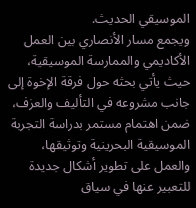الموسيقي الحديث.
ويجمع مسار الأنصاري بين العمل الأكاديمي والممارسة الموسيقية، حيث يأتي بحثه حول فرقة الإخوة إلى جانب مشروعه في التأليف والعزف، ضمن اهتمام مستمر بدراسة التجربة الموسيقية البحرينية وتوثيقها، والعمل على تطوير أشكال جديدة للتعبير عنها في سياق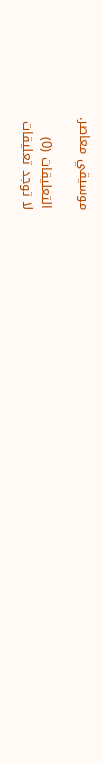موسيقي معاصر.

التعليقات (0)
لا توجد تعليقات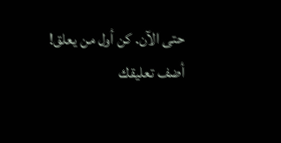حتى الآن. كن أول من يعلق!
أضف تعليقك